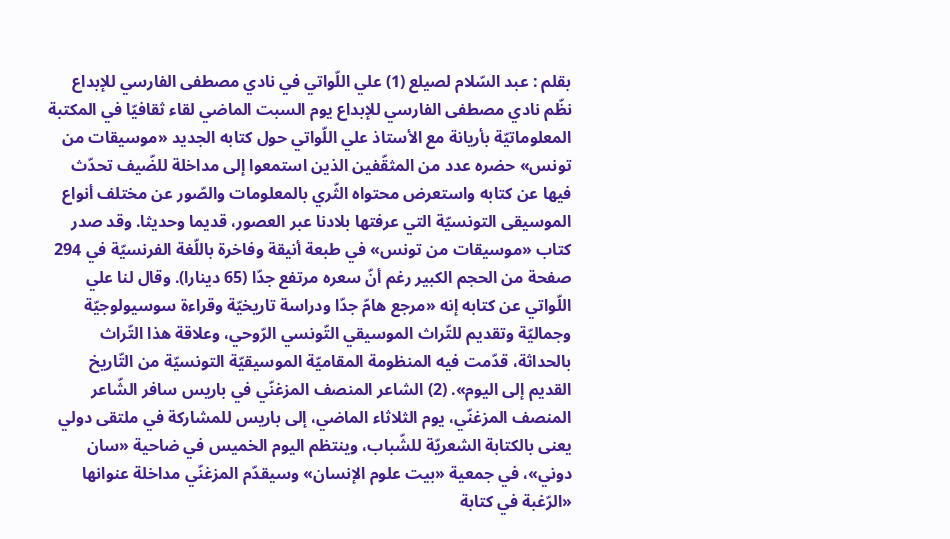بقلم : عبد السّلام لصيلع (1) علي اللّواتي في نادي مصطفى الفارسي للإبداع نظّم نادي مصطفى الفارسي للإبداع يوم السبت الماضي لقاء ثقافيّا في المكتبة المعلوماتيّة بأريانة مع الأستاذ علي اللّواتي حول كتابه الجديد «موسيقات من تونس» حضره عدد من المثقّفين الذين استمعوا إلى مداخلة للضّيف تحدّث فيها عن كتابه واستعرض محتواه الثّري بالمعلومات والصّور عن مختلف أنواع الموسيقى التونسيّة التي عرفتها بلادنا عبر العصور، قديما وحديثا. وقد صدر كتاب «موسيقات من تونس» في طبعة أنيقة وفاخرة باللّغة الفرنسيّة في 294 صفحة من الحجم الكبير رغم أنّ سعره مرتفع جدّا (65 دينارا). وقال لنا علي اللّواتي عن كتابه إنه «مرجع هامّ جدّا ودراسة تاريخيّة وقراءة سوسيولوجيّة وجماليّة وتقديم للتّراث الموسيقي التّونسي الرّوحي، وعلاقة هذا التّراث بالحداثة، قدّمت فيه المنظومة المقاميّة الموسيقيّة التونسيّة من التّاريخ القديم إلى اليوم». (2) الشاعر المنصف المزغنّي في باريس سافر الشّاعر المنصف المزغنّي، يوم الثلاثاء الماضي، إلى باريس للمشاركة في ملتقى دولي يعنى بالكتابة الشعريّة للشّباب، وينتظم اليوم الخميس في ضاحية «سان دوني»، في جمعية «بيت علوم الإنسان» وسيقدّم المزغنّي مداخلة عنوانها «الرّغبة في كتابة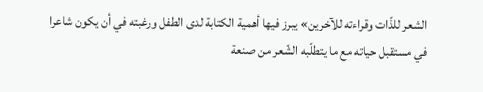الشعر للذّات وقراءته للآخرين» يبرز فيها أهمية الكتابة لدى الطفل ورغبته في أن يكون شاعرا في مستقبل حياته مع ما يتطلّبه الشّعر من صنعة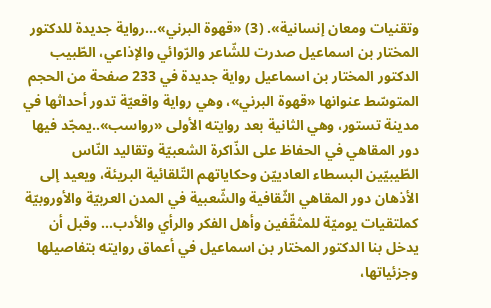وتقنيات ومعان إنسانية». (3) «قهوة البرني»...رواية جديدة للدكتور المختار بن اسماعيل صدرت للشّاعر والرّوائي والإذاعي، الطّبيب الدكتور المختار بن اسماعيل رواية جديدة في 233 صفحة من الحجم المتوسّط عنوانها «قهوة البرني»، وهي رواية واقعيّة تدور أحداثها في مدينة تستور، وهي الثانية بعد روايته الأولى «رواسب»..يمجّد فيها دور المقاهي في الحفاظ على الذّاكرة الشعبيّة وتقاليد النّاس الطّيبيّين البسطاء العادييّن وحكاياتهم التّلقائية البريئة، ويعيد إلى الأذهان دور المقاهي الثّقافية والشّعبية في المدن العربيّة والأوروبيّة كملتقيات يوميّة للمثقّفين وأهل الفكر والرأي والأدب... وقبل أن يدخل بنا الدكتور المختار بن اسماعيل في أعماق روايته بتفاصيلها وجزئياتها،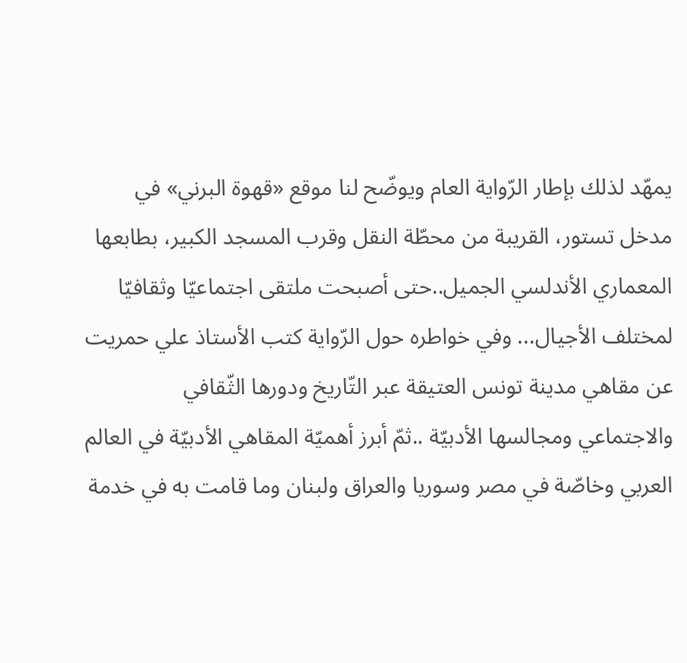يمهّد لذلك بإطار الرّواية العام ويوضّح لنا موقع «قهوة البرني» في مدخل تستور، القريبة من محطّة النقل وقرب المسجد الكبير، بطابعها المعماري الأندلسي الجميل..حتى أصبحت ملتقى اجتماعيّا وثقافيّا لمختلف الأجيال... وفي خواطره حول الرّواية كتب الأستاذ علي حمريت عن مقاهي مدينة تونس العتيقة عبر التّاريخ ودورها الثّقافي والاجتماعي ومجالسها الأدبيّة ..ثمّ أبرز أهميّة المقاهي الأدبيّة في العالم العربي وخاصّة في مصر وسوريا والعراق ولبنان وما قامت به في خدمة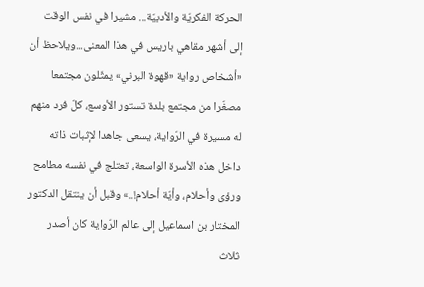الحركة الفكريّة والأدبيّة... مشيرا في نفس الوقت إلى أشهر مقاهي باريس في هذا المعنى...ويلاحظ أن «أشخاص رواية «قهوة البرني» يمثّلون مجتمعا مصغّرا من مجتمع بلدة تستور الأوسع، كلّ فرد منهم له مسيرة في الرّواية، يسعى جاهدا لإثبات ذاته داخل هذه الأسرة الواسعة، تعتلج في نفسه مطامح ورؤى وأحلام، وأيّة أحلام!..» وقبل أن ينتقل الدكتور المختار بن اسماعيل إلى عالم الرّواية كان أصدر ثلاث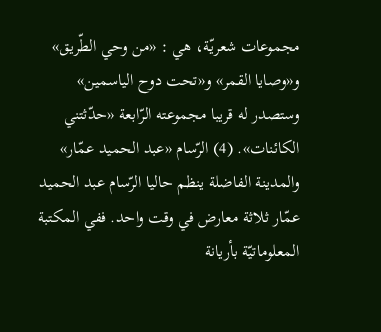مجموعات شعريّة، هي : «من وحي الطّريق» و«وصايا القمر» و«تحت دوح الياسمين» وستصدر له قريبا مجموعته الرّابعة «حدّثتني الكائنات». (4) الرّسام «عبد الحميد عمّار» والمدينة الفاضلة ينظم حاليا الرّسام عبد الحميد عمّار ثلاثة معارض في وقت واحد. ففي المكتبة المعلوماتيّة بأريانة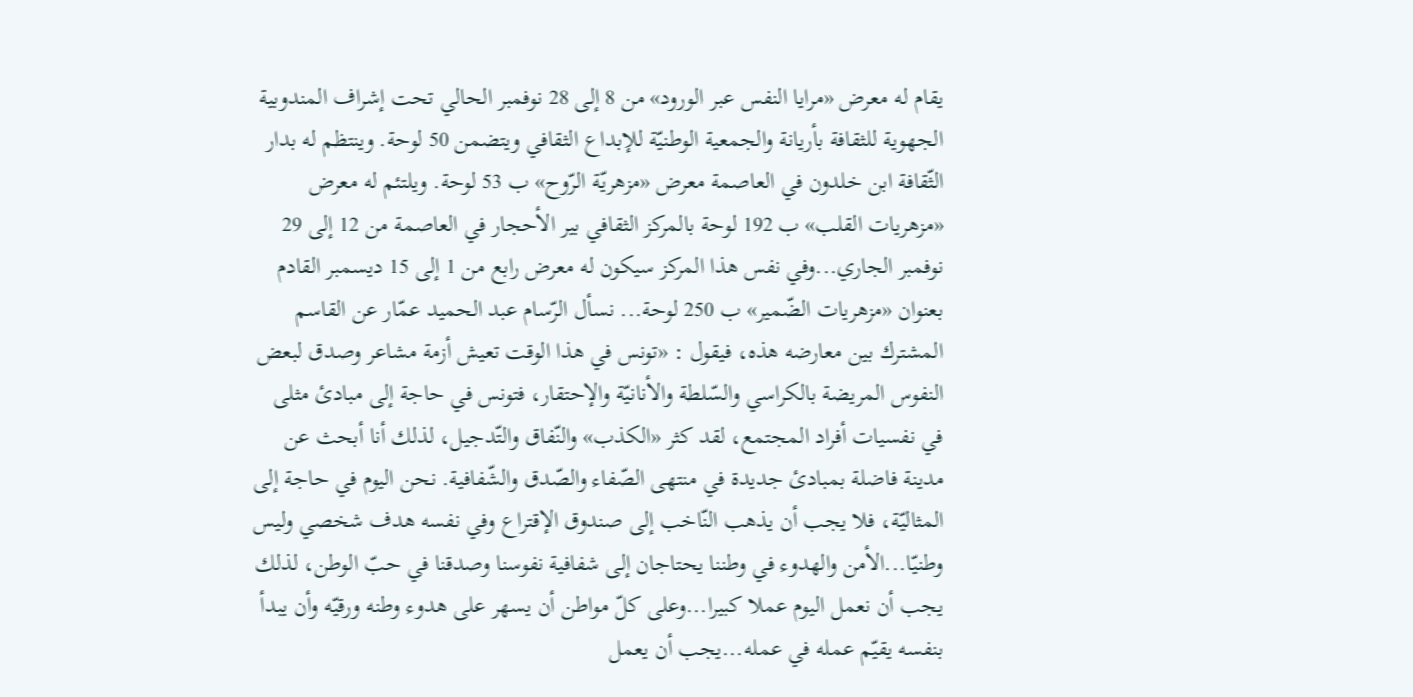يقام له معرض «مرايا النفس عبر الورود» من 8 إلى 28 نوفمبر الحالي تحت إشراف المندوبية الجهوية للثقافة بأريانة والجمعية الوطنيّة للإبداع الثقافي ويتضمن 50 لوحة. وينتظم له بدار الثّقافة ابن خلدون في العاصمة معرض «مزهريّة الرّوح» ب 53 لوحة. ويلتئم له معرض «مزهريات القلب» ب 192 لوحة بالمركز الثقافي بير الأحجار في العاصمة من 12 إلى 29 نوفمبر الجاري...وفي نفس هذا المركز سيكون له معرض رابع من 1 إلى 15 ديسمبر القادم بعنوان «مزهريات الضّمير» ب 250 لوحة... نسأل الرّسام عبد الحميد عمّار عن القاسم المشترك بين معارضه هذه، فيقول : «تونس في هذا الوقت تعيش أزمة مشاعر وصدق لبعض النفوس المريضة بالكراسي والسّلطة والأنانيّة والإحتقار، فتونس في حاجة إلى مبادئ مثلى في نفسيات أفراد المجتمع، لقد كثر «الكذب» والنّفاق والتّدجيل، لذلك أنا أبحث عن مدينة فاضلة بمبادئ جديدة في منتهى الصّفاء والصّدق والشّفافية. نحن اليوم في حاجة إلى المثاليّة، فلا يجب أن يذهب النّاخب إلى صندوق الإقتراع وفي نفسه هدف شخصي وليس وطنيّا...الأمن والهدوء في وطننا يحتاجان إلى شفافية نفوسنا وصدقنا في حبّ الوطن، لذلك يجب أن نعمل اليوم عملا كبيرا...وعلى كلّ مواطن أن يسهر على هدوء وطنه ورقيّه وأن يبدأ بنفسه يقيّم عمله في عمله...يجب أن يعمل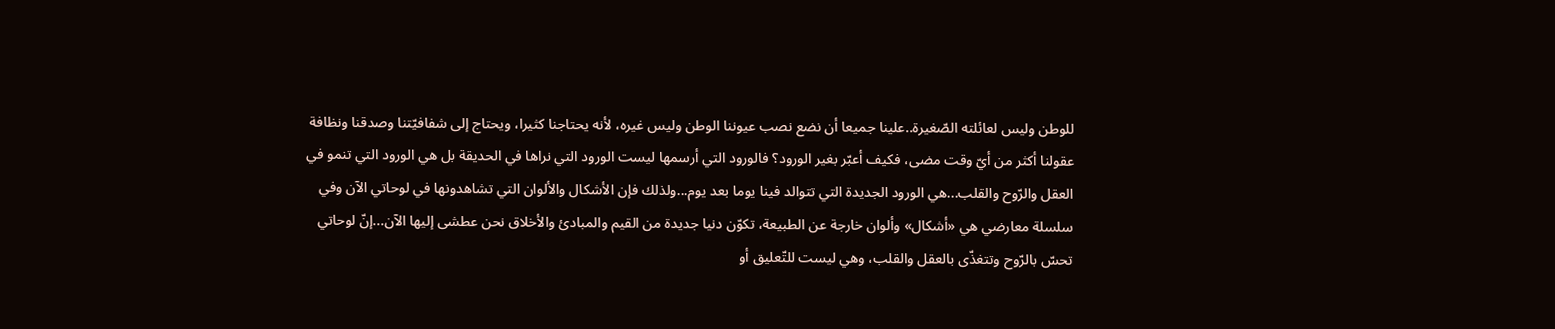للوطن وليس لعائلته الصّغيرة..علينا جميعا أن نضع نصب عيوننا الوطن وليس غيره، لأنه يحتاجنا كثيرا، ويحتاج إلى شفافيّتنا وصدقنا ونظافة عقولنا أكثر من أيّ وقت مضى، فكيف أعبّر بغير الورود؟ فالورود التي أرسمها ليست الورود التي نراها في الحديقة بل هي الورود التي تنمو في العقل والرّوح والقلب...هي الورود الجديدة التي تتوالد فينا يوما بعد يوم...ولذلك فإن الأشكال والألوان التي تشاهدونها في لوحاتي الآن وفي سلسلة معارضي هي «أشكال» وألوان خارجة عن الطبيعة، تكوّن دنيا جديدة من القيم والمبادئ والأخلاق نحن عطشى إليها الآن...إنّ لوحاتي تحسّ بالرّوح وتتغذّى بالعقل والقلب، وهي ليست للتّعليق أو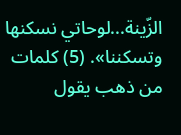الزّينة...لوحاتي نسكنها وتسكننا». (5) كلمات من ذهب يقول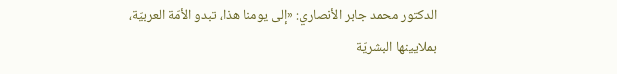الدكتور محمد جابر الأنصاري: «إلى يومنا هذا، تبدو الأمّة العربيّة، بملايينها البشريّة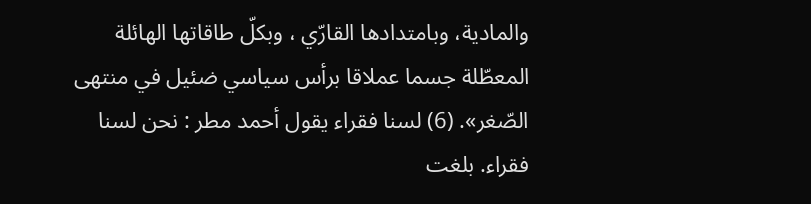والمادية، وبامتدادها القارّي ، وبكلّ طاقاتها الهائلة المعطّلة جسما عملاقا برأس سياسي ضئيل في منتهى الصّغر». (6) لسنا فقراء يقول أحمد مطر : نحن لسنا فقراء. بلغت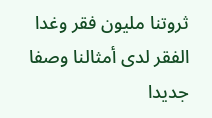ثروتنا مليون فقر وغدا الفقر لدى أمثالنا وصفا جديدا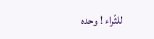للثّراء ! وحده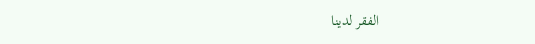الفقر لدينا